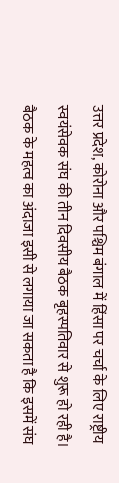उत्तर प्रदेश, कोरोना और पश्चिम बंगाल में हिंसा पर चर्चा के लिए राष्ट्रीय स्वयंसेवक संघ की तीन दिवसीय बैठक बृहस्पतिवार से शुरू हो रही है। बैठक के महत्व का अंदाजा इसी से लगाया जा सकता है कि इसमें संघ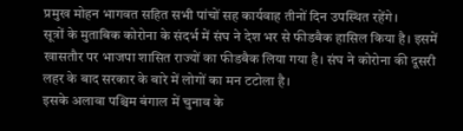प्रमुख मोहन भागवत सहित सभी पांचों सह कार्यवाह तीनों दिन उपस्थित रहेंगे।
सूत्रों के मुताबिक कोरोना के संदर्भ में संघ ने देश भर से फीडबैक हासिल किया है। इसमें खासतौर पर भाजपा शासित राज्यों का फीडबैक लिया गया है। संघ ने कोरोना की दूसरी लहर के बाद सरकार के बारे में लोगों का मन टटोला है।
इसके अलावा पश्चिम बंगाल में चुनाव के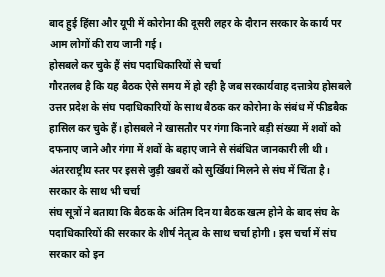बाद हुई हिंसा और यूपी में कोरोना की दूसरी लहर के दौरान सरकार के कार्य पर आम लोगों की राय जानी गई।
होसबले कर चुके हैं संघ पदाधिकारियों से चर्चा
गौरतलब है कि यह बैठक ऐसे समय में हो रही है जब सरकार्यवाह दत्तात्रेय होसबले उत्तर प्रदेश के संघ पदाधिकारियों के साथ बैठक कर कोरोना के संबंध में फीडबैक हासिल कर चुके हैं। होसबले ने खासतौर पर गंगा किनारे बड़ी संख्या में शवों को दफनाए जाने और गंगा में शवों के बहाए जाने से संबंधित जानकारी ली थी। अंतरराष्ट्रीय स्तर पर इससे जुड़ी खबरों को सुर्खियां मिलने से संघ में चिंता है।
सरकार के साथ भी चर्चा
संघ सूत्रों ने बताया कि बैठक के अंतिम दिन या बैठक खत्म होने के बाद संघ के पदाधिकारियों की सरकार के शीर्ष नेतृत्व के साथ चर्चा होगी। इस चर्चा में संघ सरकार को इन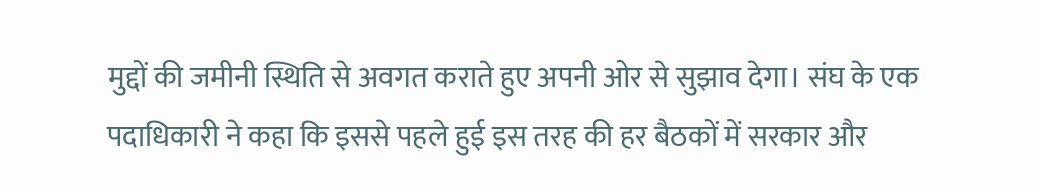मुद्दों की जमीनी स्थिति से अवगत कराते हुए अपनी ओर से सुझाव देगा। संघ के एक पदाधिकारी ने कहा कि इससे पहले हुई इस तरह की हर बैठकों में सरकार और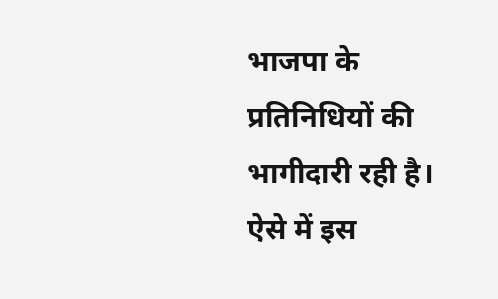भाजपा के प्रतिनिधियों की भागीदारी रही है। ऐसे में इस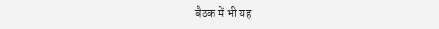बैठक में भी यह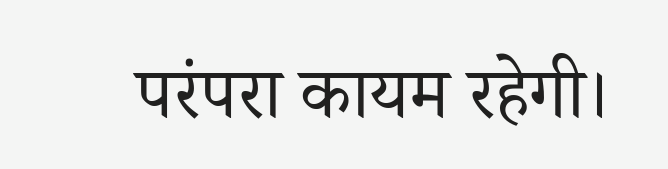परंपरा कायम रहेगी।